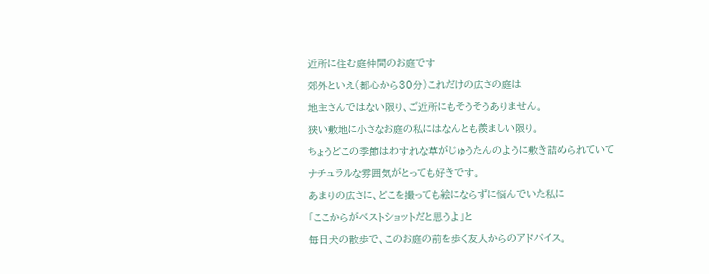近所に住む庭仲間のお庭です
郊外といえ(都心から30分)これだけの広さの庭は
地主さんではない限り、ご近所にもそうそうありません。
狭い敷地に小さなお庭の私にはなんとも羨ましい限り。
ちょうどこの季節はわすれな草がじゅうたんのように敷き詰められていて
ナチュラルな雰囲気がとっても好きです。
あまりの広さに、どこを撮っても絵にならずに悩んでいた私に
「ここからがベストショットだと思うよ」と
毎日犬の散歩で、このお庭の前を歩く友人からのアドバイス。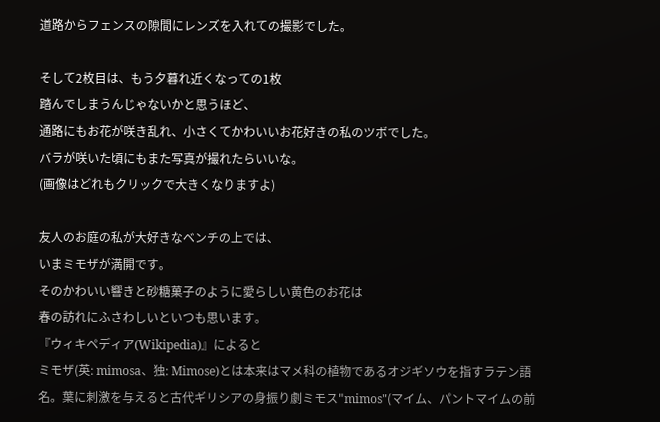道路からフェンスの隙間にレンズを入れての撮影でした。

そして2枚目は、もう夕暮れ近くなっての1枚
踏んでしまうんじゃないかと思うほど、
通路にもお花が咲き乱れ、小さくてかわいいお花好きの私のツボでした。
バラが咲いた頃にもまた写真が撮れたらいいな。
(画像はどれもクリックで大きくなりますよ)

友人のお庭の私が大好きなベンチの上では、
いまミモザが満開です。
そのかわいい響きと砂糖菓子のように愛らしい黄色のお花は
春の訪れにふさわしいといつも思います。
『ウィキペディア(Wikipedia)』によると
ミモザ(英: mimosa、独: Mimose)とは本来はマメ科の植物であるオジギソウを指すラテン語名。葉に刺激を与えると古代ギリシアの身振り劇ミモス"mimos"(マイム、パントマイムの前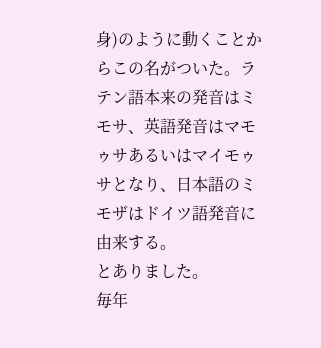身)のように動くことからこの名がついた。ラテン語本来の発音はミモサ、英語発音はマモゥサあるいはマイモゥサとなり、日本語のミモザはドイツ語発音に由来する。
とありました。
毎年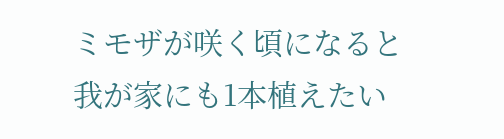ミモザが咲く頃になると
我が家にも1本植えたい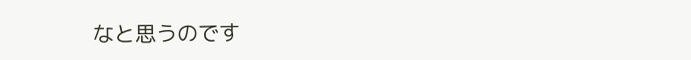なと思うのです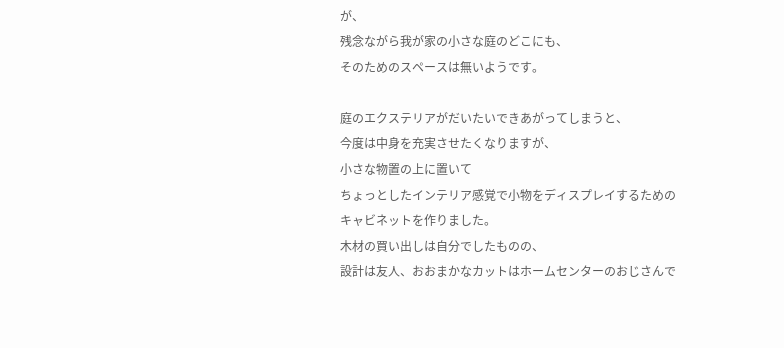が、
残念ながら我が家の小さな庭のどこにも、
そのためのスペースは無いようです。

庭のエクステリアがだいたいできあがってしまうと、
今度は中身を充実させたくなりますが、
小さな物置の上に置いて
ちょっとしたインテリア感覚で小物をディスプレイするための
キャビネットを作りました。
木材の買い出しは自分でしたものの、
設計は友人、おおまかなカットはホームセンターのおじさんで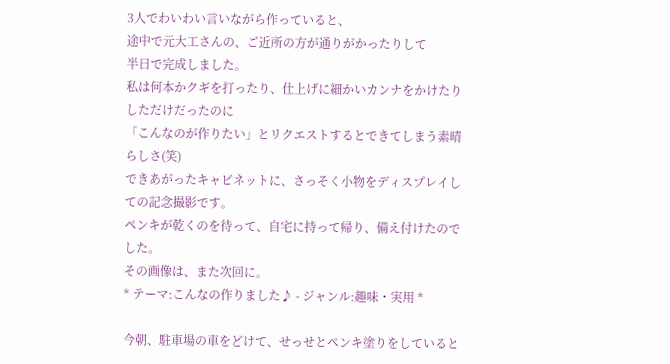3人でわいわい言いながら作っていると、
途中で元大工さんの、ご近所の方が通りがかったりして
半日で完成しました。
私は何本かクギを打ったり、仕上げに細かいカンナをかけたりしただけだったのに
「こんなのが作りたい」とリクエストするとできてしまう素晴らしさ(笑)
できあがったキャビネットに、さっそく小物をディスプレイしての記念撮影です。
ペンキが乾くのを待って、自宅に持って帰り、備え付けたのでした。
その画像は、また次回に。
* テーマ:こんなの作りました♪ - ジャンル:趣味・実用 *

今朝、駐車場の車をどけて、せっせとペンキ塗りをしていると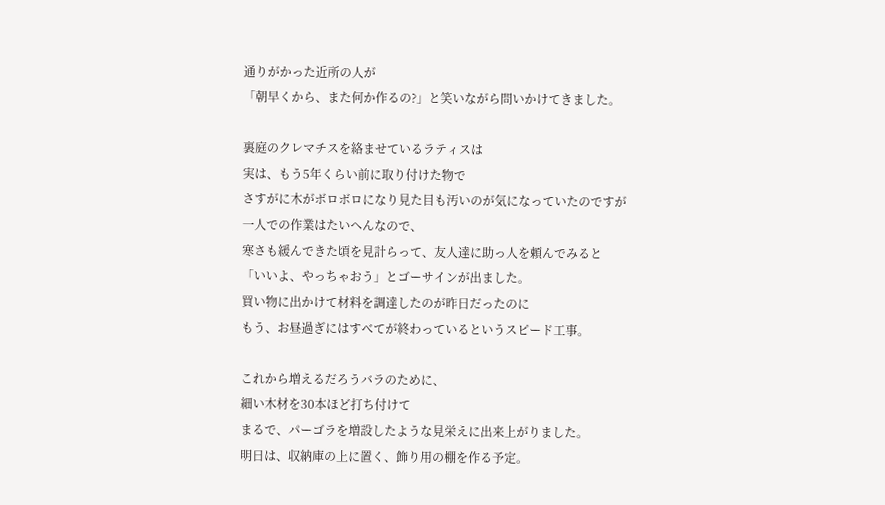通りがかった近所の人が
「朝早くから、また何か作るの?」と笑いながら問いかけてきました。

裏庭のクレマチスを絡ませているラティスは
実は、もう5年くらい前に取り付けた物で
さすがに木がボロボロになり見た目も汚いのが気になっていたのですが
一人での作業はたいへんなので、
寒さも緩んできた頃を見計らって、友人達に助っ人を頼んでみると
「いいよ、やっちゃおう」とゴーサインが出ました。
買い物に出かけて材料を調達したのが昨日だったのに
もう、お昼過ぎにはすべてが終わっているというスピード工事。

これから増えるだろうバラのために、
細い木材を30本ほど打ち付けて
まるで、パーゴラを増設したような見栄えに出来上がりました。
明日は、収納庫の上に置く、飾り用の棚を作る予定。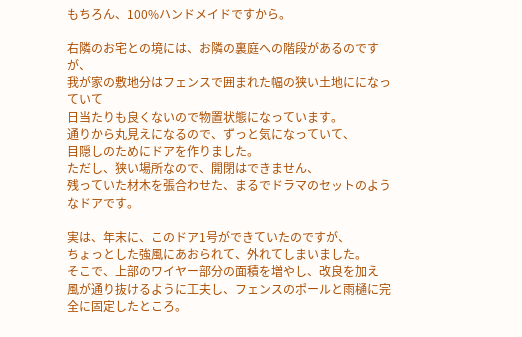もちろん、100%ハンドメイドですから。

右隣のお宅との境には、お隣の裏庭への階段があるのですが、
我が家の敷地分はフェンスで囲まれた幅の狭い土地にになっていて
日当たりも良くないので物置状態になっています。
通りから丸見えになるので、ずっと気になっていて、
目隠しのためにドアを作りました。
ただし、狭い場所なので、開閉はできません、
残っていた材木を張合わせた、まるでドラマのセットのようなドアです。

実は、年末に、このドア1号ができていたのですが、
ちょっとした強風にあおられて、外れてしまいました。
そこで、上部のワイヤー部分の面積を増やし、改良を加え
風が通り抜けるように工夫し、フェンスのポールと雨樋に完全に固定したところ。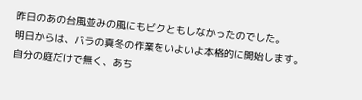昨日のあの台風並みの風にもビクともしなかったのでした。
明日からは、バラの真冬の作業をいよいよ本格的に開始します。
自分の庭だけで無く、あち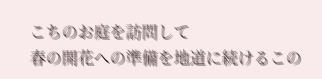こちのお庭を訪問して
春の開花への準備を地道に続けるこの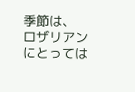季節は、
ロザリアンにとっては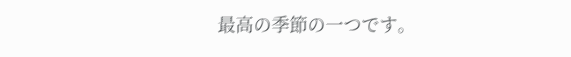最高の季節の一つです。